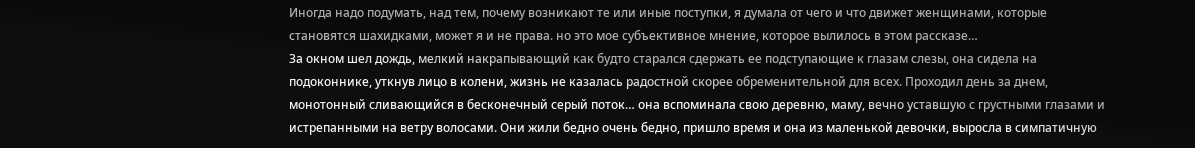Иногда надо подумать, над тем, почему возникают те или иные поступки, я думала от чего и что движет женщинами, которые становятся шахидками, может я и не права. но это мое субъективное мнение, которое вылилось в этом рассказе…
За окном шел дождь, мелкий накрапывающий как будто старался сдержать ее подступающие к глазам слезы, она сидела на подоконнике, уткнув лицо в колени, жизнь не казалась радостной скорее обременительной для всех. Проходил день за днем, монотонный сливающийся в бесконечный серый поток… она вспоминала свою деревню, маму, вечно уставшую с грустными глазами и истрепанными на ветру волосами. Они жили бедно очень бедно, пришло время и она из маленькой девочки, выросла в симпатичную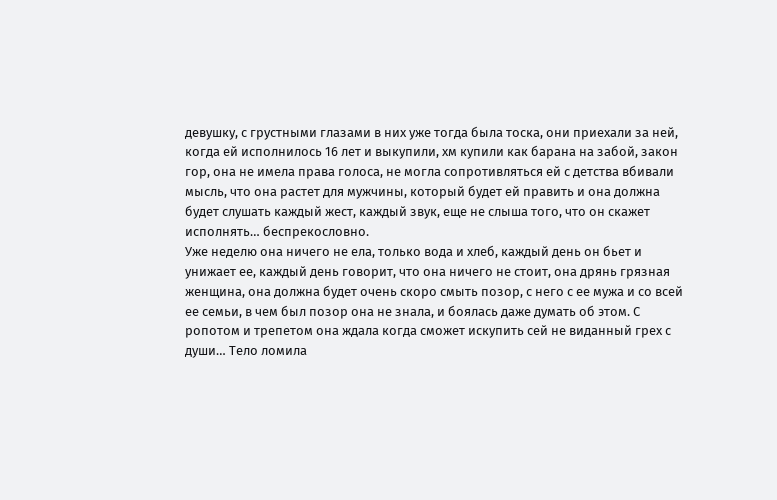девушку, с грустными глазами в них уже тогда была тоска, они приехали за ней, когда ей исполнилось 16 лет и выкупили, хм купили как барана на забой, закон гор, она не имела права голоса, не могла сопротивляться ей с детства вбивали мысль, что она растет для мужчины, который будет ей править и она должна будет слушать каждый жест, каждый звук, еще не слыша того, что он скажет исполнять… беспрекословно.
Уже неделю она ничего не ела, только вода и хлеб, каждый день он бьет и унижает ее, каждый день говорит, что она ничего не стоит, она дрянь грязная женщина, она должна будет очень скоро смыть позор, с него с ее мужа и со всей ее семьи, в чем был позор она не знала, и боялась даже думать об этом. С ропотом и трепетом она ждала когда сможет искупить сей не виданный грех с души… Тело ломила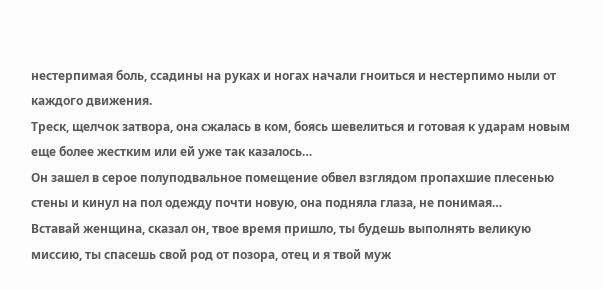нестерпимая боль, ссадины на руках и ногах начали гноиться и нестерпимо ныли от каждого движения.
Треск, щелчок затвора, она сжалась в ком, боясь шевелиться и готовая к ударам новым еще более жестким или ей уже так казалось…
Он зашел в серое полуподвальное помещение обвел взглядом пропахшие плесенью стены и кинул на пол одежду почти новую, она подняла глаза, не понимая…
Вставай женщина, сказал он, твое время пришло, ты будешь выполнять великую миссию, ты спасешь свой род от позора, отец и я твой муж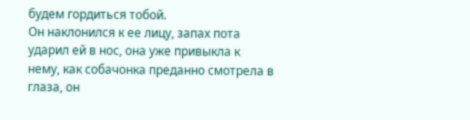будем гордиться тобой.
Он наклонился к ее лицу, запах пота ударил ей в нос, она уже привыкла к нему, как собачонка преданно смотрела в глаза, он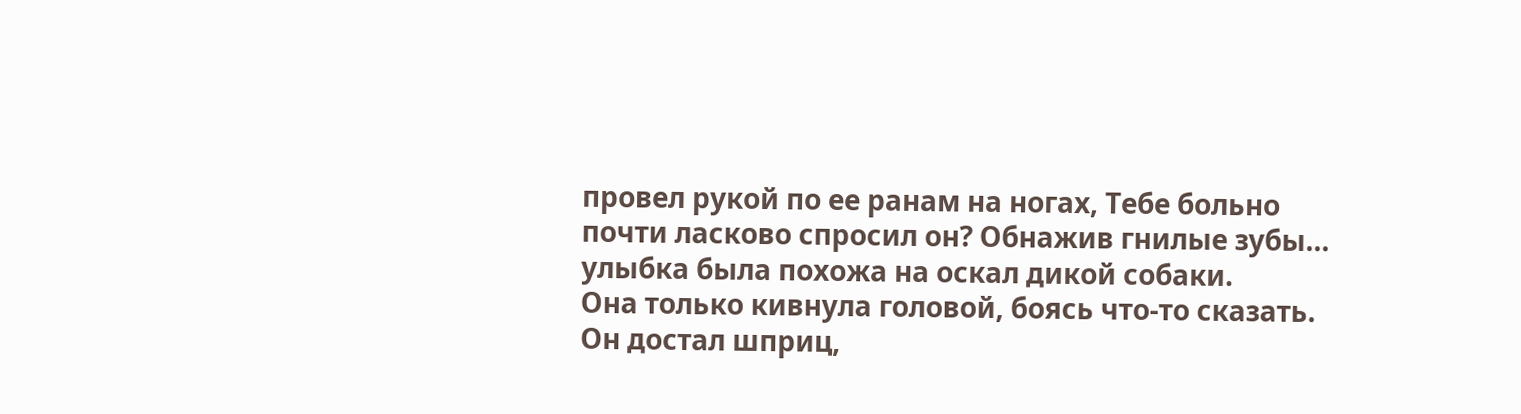провел рукой по ее ранам на ногах, Тебе больно почти ласково спросил он? Обнажив гнилые зубы… улыбка была похожа на оскал дикой собаки.
Она только кивнула головой, боясь что-то сказать.
Он достал шприц,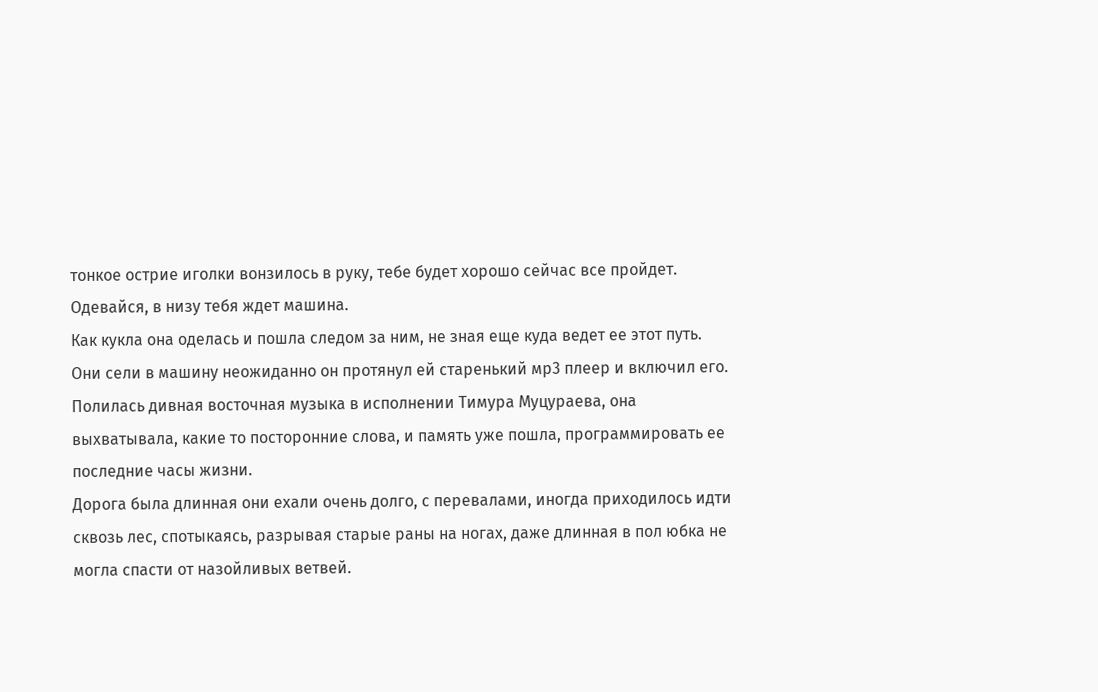тонкое острие иголки вонзилось в руку, тебе будет хорошо сейчас все пройдет. Одевайся, в низу тебя ждет машина.
Как кукла она оделась и пошла следом за ним, не зная еще куда ведет ее этот путь.
Они сели в машину неожиданно он протянул ей старенький мр3 плеер и включил его.
Полилась дивная восточная музыка в исполнении Тимура Муцураева, она выхватывала, какие то посторонние слова, и память уже пошла, программировать ее последние часы жизни.
Дорога была длинная они ехали очень долго, с перевалами, иногда приходилось идти сквозь лес, спотыкаясь, разрывая старые раны на ногах, даже длинная в пол юбка не могла спасти от назойливых ветвей.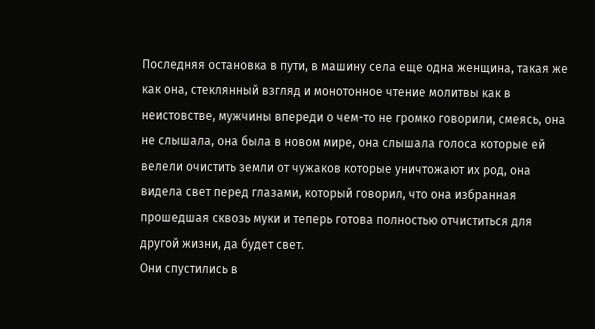Последняя остановка в пути, в машину села еще одна женщина, такая же как она, стеклянный взгляд и монотонное чтение молитвы как в неистовстве, мужчины впереди о чем-то не громко говорили, смеясь, она не слышала, она была в новом мире, она слышала голоса которые ей велели очистить земли от чужаков которые уничтожают их род, она видела свет перед глазами, который говорил, что она избранная прошедшая сквозь муки и теперь готова полностью отчиститься для другой жизни, да будет свет.
Они спустились в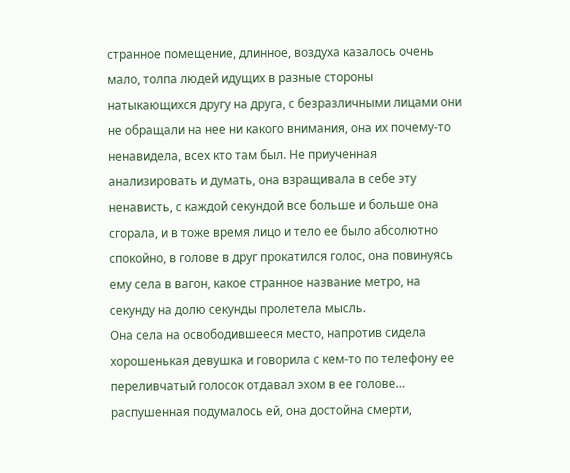странное помещение, длинное, воздуха казалось очень мало, толпа людей идущих в разные стороны натыкающихся другу на друга, с безразличными лицами они не обращали на нее ни какого внимания, она их почему-то ненавидела, всех кто там был. Не приученная анализировать и думать, она взращивала в себе эту ненависть, с каждой секундой все больше и больше она сгорала, и в тоже время лицо и тело ее было абсолютно спокойно, в голове в друг прокатился голос, она повинуясь ему села в вагон, какое странное название метро, на секунду на долю секунды пролетела мысль.
Она села на освободившееся место, напротив сидела хорошенькая девушка и говорила с кем-то по телефону ее переливчатый голосок отдавал эхом в ее голове… распушенная подумалось ей, она достойна смерти,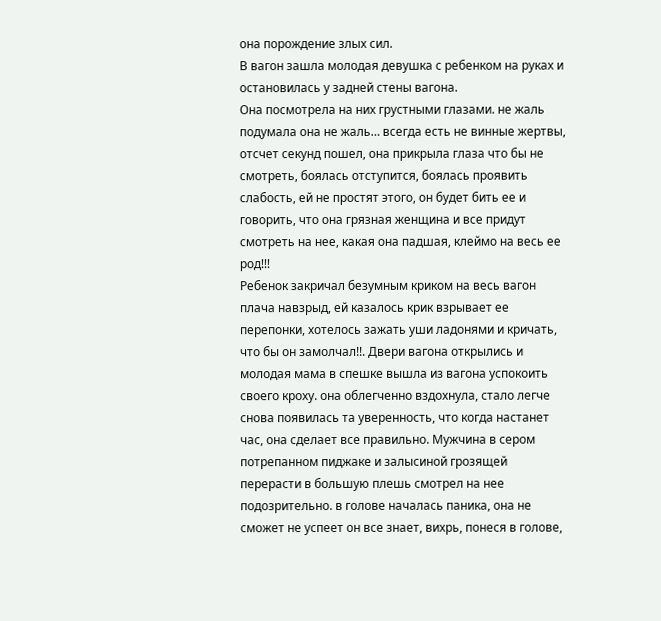она порождение злых сил.
В вагон зашла молодая девушка с ребенком на руках и остановилась у задней стены вагона.
Она посмотрела на них грустными глазами. не жаль подумала она не жаль… всегда есть не винные жертвы, отсчет секунд пошел, она прикрыла глаза что бы не смотреть, боялась отступится, боялась проявить слабость, ей не простят этого, он будет бить ее и говорить, что она грязная женщина и все придут смотреть на нее, какая она падшая, клеймо на весь ее род!!!
Ребенок закричал безумным криком на весь вагон плача навзрыд, ей казалось крик взрывает ее перепонки, хотелось зажать уши ладонями и кричать, что бы он замолчал!!. Двери вагона открылись и молодая мама в спешке вышла из вагона успокоить своего кроху. она облегченно вздохнула, стало легче снова появилась та уверенность, что когда настанет час, она сделает все правильно. Мужчина в сером потрепанном пиджаке и залысиной грозящей перерасти в большую плешь смотрел на нее подозрительно. в голове началась паника, она не сможет не успеет он все знает, вихрь, понеся в голове,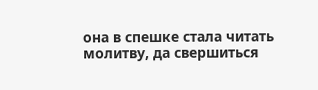она в спешке стала читать молитву, да свершиться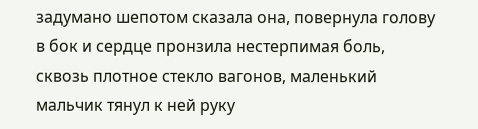задумано шепотом сказала она, повернула голову в бок и сердце пронзила нестерпимая боль, сквозь плотное стекло вагонов, маленький мальчик тянул к ней руку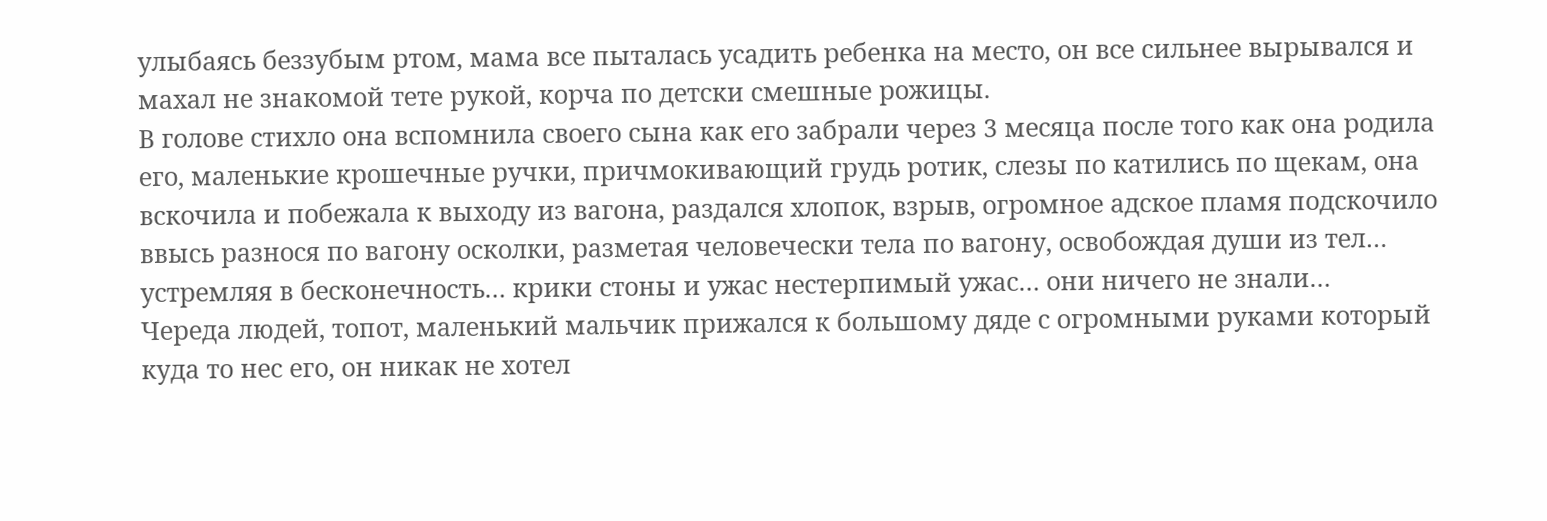улыбаясь беззубым ртом, мама все пыталась усадить ребенка на место, он все сильнее вырывался и махал не знакомой тете рукой, корча по детски смешные рожицы.
В голове стихло она вспомнила своего сына как его забрали через 3 месяца после того как она родила его, маленькие крошечные ручки, причмокивающий грудь ротик, слезы по катились по щекам, она вскочила и побежала к выходу из вагона, раздался хлопок, взрыв, огромное адское пламя подскочило ввысь разнося по вагону осколки, разметая человечески тела по вагону, освобождая души из тел… устремляя в бесконечность… крики стоны и ужас нестерпимый ужас… они ничего не знали…
Череда людей, топот, маленький мальчик прижался к большому дяде с огромными руками который куда то нес его, он никак не хотел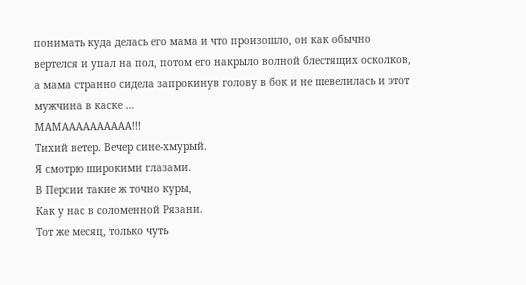понимать куда делась его мама и что произошло, он как обычно вертелся и упал на пол, потом его накрыло волной блестящих осколков, а мама странно сидела запрокинув голову в бок и не шевелилась и этот мужчина в каске …
МАМАААААААААА!!!
Тихий ветер. Вечер сине-хмурый.
Я смотрю широкими глазами.
В Персии такие ж точно куры,
Как у нас в соломенной Рязани.
Тот же месяц, только чуть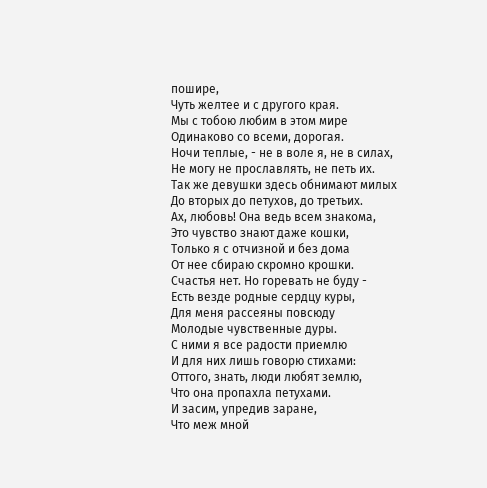пошире,
Чуть желтее и с другого края.
Мы с тобою любим в этом мире
Одинаково со всеми, дорогая.
Ночи теплые, - не в воле я, не в силах,
Не могу не прославлять, не петь их.
Так же девушки здесь обнимают милых
До вторых до петухов, до третьих.
Ах, любовь! Она ведь всем знакома,
Это чувство знают даже кошки,
Только я с отчизной и без дома
От нее сбираю скромно крошки.
Счастья нет. Но горевать не буду -
Есть везде родные сердцу куры,
Для меня рассеяны повсюду
Молодые чувственные дуры.
С ними я все радости приемлю
И для них лишь говорю стихами:
Оттого, знать, люди любят землю,
Что она пропахла петухами.
И засим, упредив заране,
Что меж мной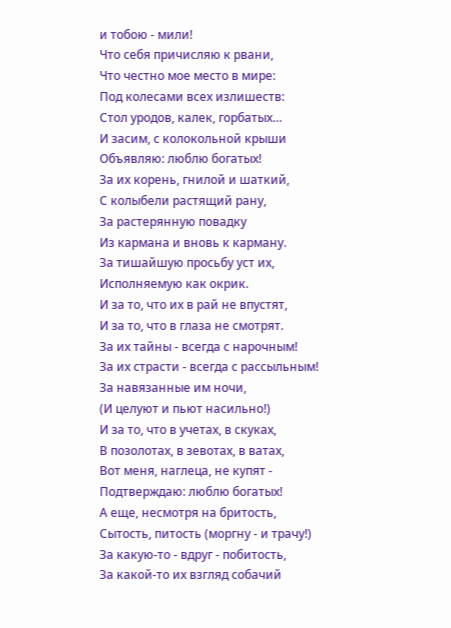и тобою - мили!
Что себя причисляю к рвани,
Что честно мое место в мире:
Под колесами всех излишеств:
Стол уродов, калек, горбатых…
И засим, с колокольной крыши
Объявляю: люблю богатых!
За их корень, гнилой и шаткий,
С колыбели растящий рану,
За растерянную повадку
Из кармана и вновь к карману.
За тишайшую просьбу уст их,
Исполняемую как окрик.
И за то, что их в рай не впустят,
И за то, что в глаза не смотрят.
За их тайны - всегда с нарочным!
За их страсти - всегда с рассыльным!
За навязанные им ночи,
(И целуют и пьют насильно!)
И за то, что в учетах, в скуках,
В позолотах, в зевотах, в ватах,
Вот меня, наглеца, не купят -
Подтверждаю: люблю богатых!
А еще, несмотря на бритость,
Сытость, питость (моргну - и трачу!)
За какую-то - вдруг - побитость,
За какой-то их взгляд собачий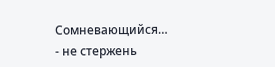Сомневающийся…
- не стержень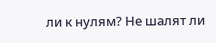ли к нулям? Не шалят ли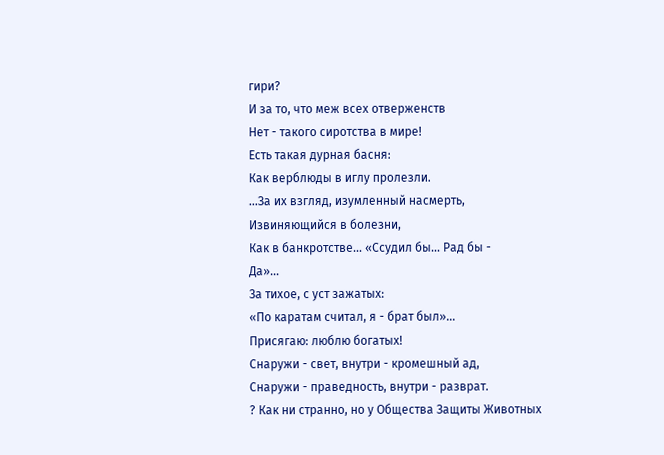гири?
И за то, что меж всех отверженств
Нет - такого сиротства в мире!
Есть такая дурная басня:
Как верблюды в иглу пролезли.
…За их взгляд, изумленный насмерть,
Извиняющийся в болезни,
Как в банкротстве… «Ссудил бы… Рад бы -
Да»…
За тихое, с уст зажатых:
«По каратам считал, я - брат был»…
Присягаю: люблю богатых!
Снаружи - свет, внутри - кромешный ад,
Снаружи - праведность, внутри - разврат.
? Как ни странно, но у Общества Защиты Животных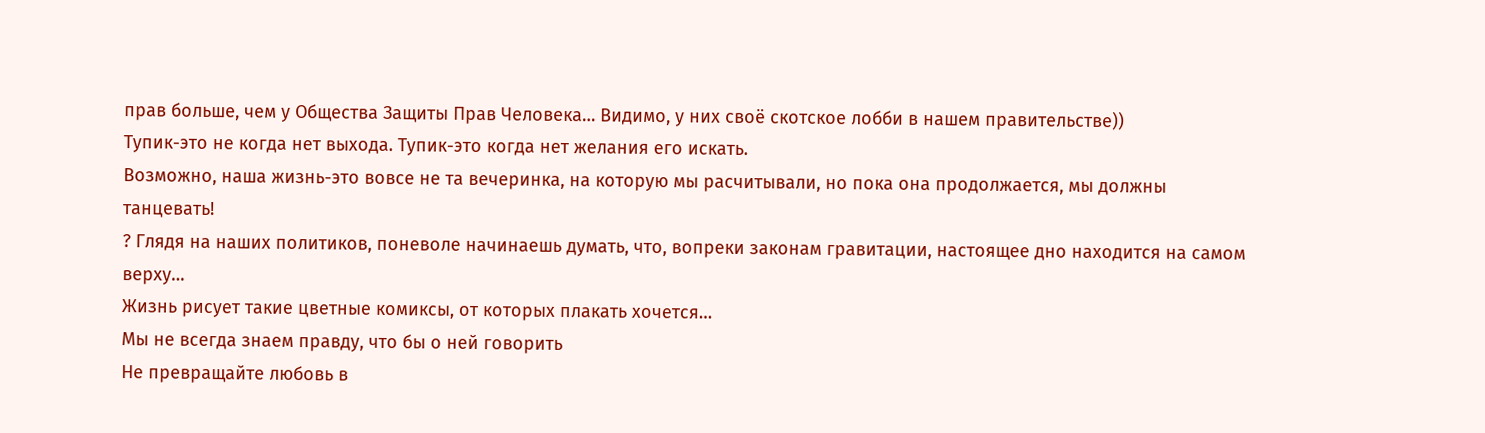прав больше, чем у Общества Защиты Прав Человека… Видимо, у них своё скотское лобби в нашем правительстве))
Тупик-это не когда нет выхода. Тупик-это когда нет желания его искать.
Возможно, наша жизнь-это вовсе не та вечеринка, на которую мы расчитывали, но пока она продолжается, мы должны танцевать!
? Глядя на наших политиков, поневоле начинаешь думать, что, вопреки законам гравитации, настоящее дно находится на самом верху…
Жизнь рисует такие цветные комиксы, от которых плакать хочется…
Мы не всегда знаем правду, что бы о ней говорить
Не превращайте любовь в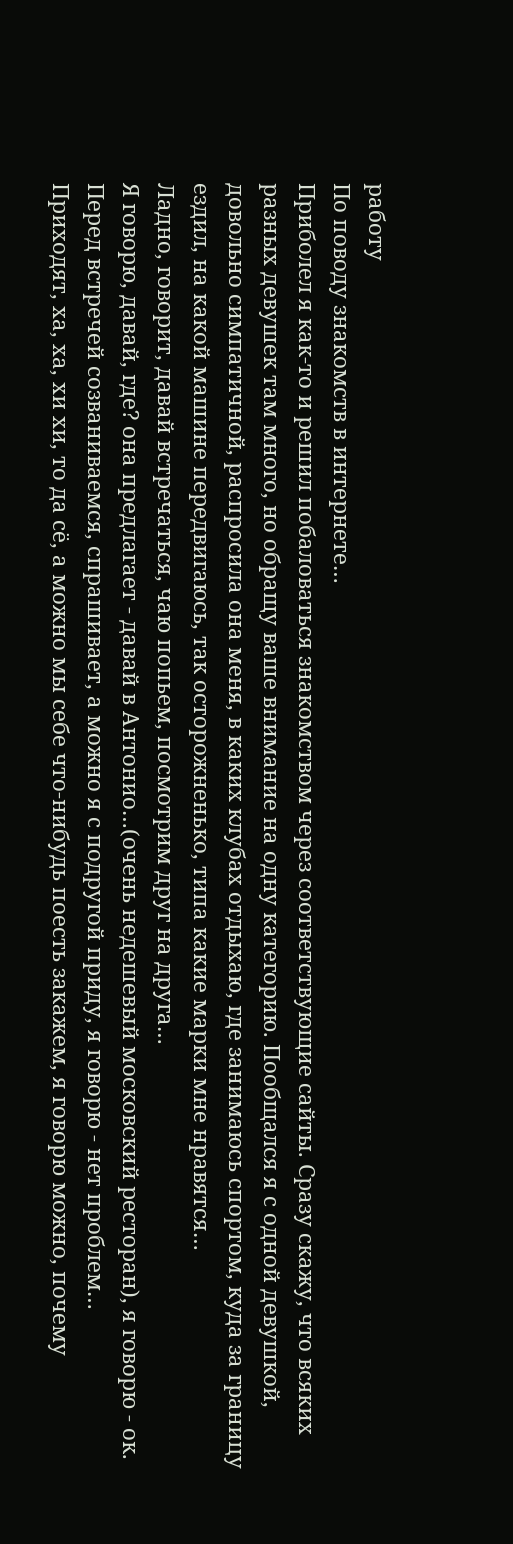работу
По поводу знакомств в интернете…
Приболел я как-то и решил побаловаться знакомством через соответствующие сайты. Сразу скажу, что всяких разных девушек там много, но обращу ваше внимание на одну категорию. Пообщался я с одной девушкой, довольно симпатичной, распросила она меня, в каких клубах отдыхаю, где занимаюсь спортом, куда за границу ездил, на какой машине передвигаюсь, так осторожненько, типа какие марки мне нравятся…
Ладно, говорит, давай встречаться, чаю попьем, посмотрим друг на друга…
Я говорю, давай, где? она предлагает - давай в Антонио…(очень недешевый московский ресторан), я говорю - ок.
Перед встречей созваниваемся, спрашивает, а можно я с подругой приду, я говорю - нет проблем…
Приходят, ха, ха, хи хи, то да сё, а можно мы себе что-нибудь поесть закажем, я говорю можно, почему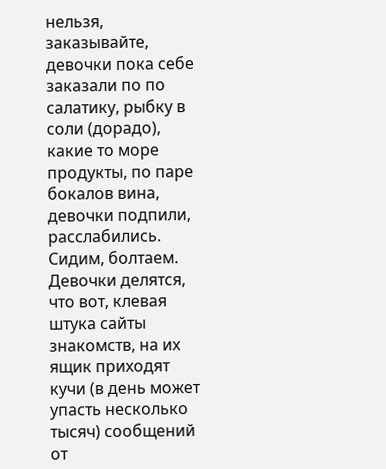нельзя, заказывайте, девочки пока себе заказали по по салатику, рыбку в соли (дорадо), какие то море продукты, по паре бокалов вина, девочки подпили, расслабились. Сидим, болтаем.
Девочки делятся, что вот, клевая штука сайты знакомств, на их ящик приходят кучи (в день может упасть несколько тысяч) сообщений от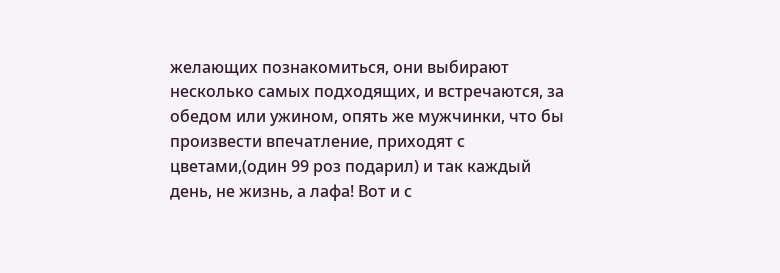желающих познакомиться, они выбирают несколько самых подходящих, и встречаются, за обедом или ужином, опять же мужчинки, что бы произвести впечатление, приходят с цветами,(один 99 роз подарил) и так каждый день, не жизнь, а лафа! Вот и с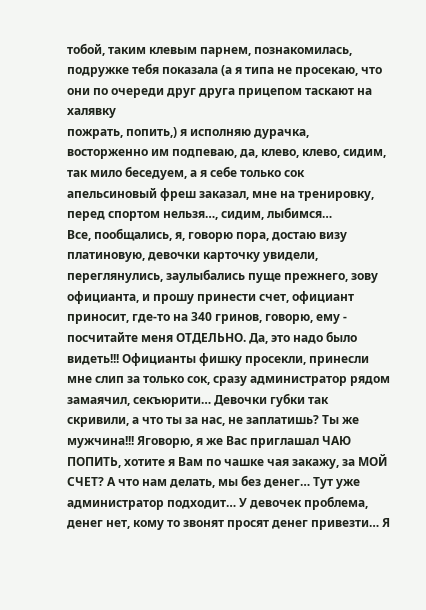тобой, таким клевым парнем, познакомилась, подружке тебя показала (а я типа не просекаю, что они по очереди друг друга прицепом таскают на халявку
пожрать, попить,) я исполняю дурачка, восторженно им подпеваю, да, клево, клево, сидим, так мило беседуем, а я себе только сок апельсиновый фреш заказал, мне на тренировку, перед спортом нельзя…, сидим, лыбимся…
Все, пообщались, я, говорю пора, достаю визу платиновую, девочки карточку увидели, переглянулись, заулыбались пуще прежнего, зову официанта, и прошу принести счет, официант приносит, где-то на 340 гринов, говорю, ему - посчитайте меня ОТДЕЛЬНО. Да, это надо было видеть!!! Официанты фишку просекли, принесли мне слип за только сок, сразу администратор рядом замаячил, секъюрити… Девочки губки так скривили, а что ты за нас, не заплатишь? Ты же мужчина!!! Яговорю, я же Вас приглашал ЧАЮ ПОПИТЬ, хотите я Вам по чашке чая закажу, за МОЙ СЧЕТ? А что нам делать, мы без денег… Тут уже администратор подходит… У девочек проблема, денег нет, кому то звонят просят денег привезти… Я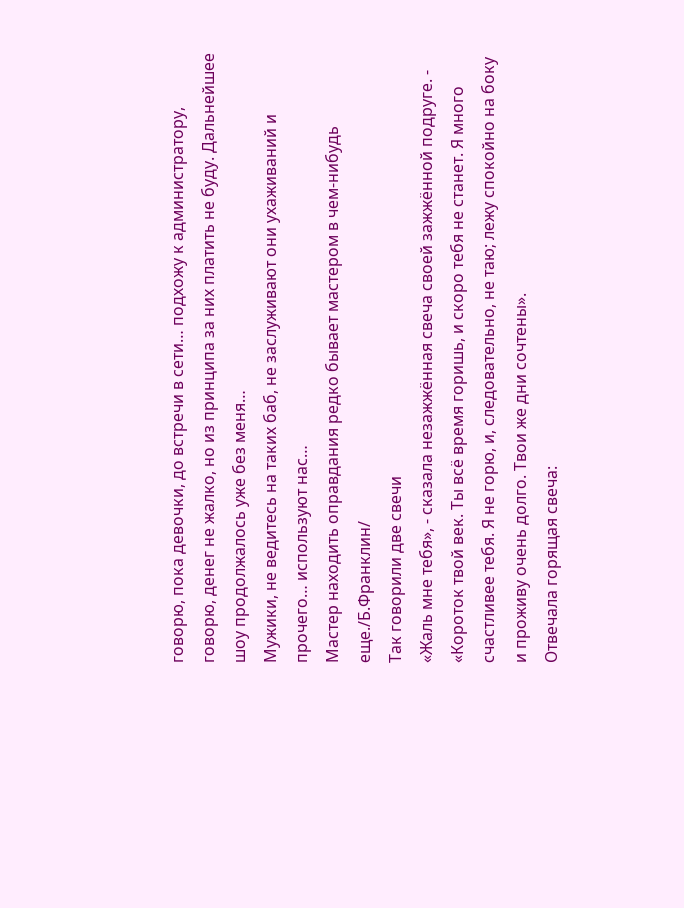говорю, пока девочки, до встречи в сети… подхожу к администратору, говорю, денег не жалко, но из принципа за них платить не буду. Дальнейшее шоу продолжалось уже без меня…
Мужики, не ведитесь на таких баб, не заслуживают они ухаживаний и прочего… используют нас…
Мастер находить оправдания редко бывает мастером в чем-нибудь еще./Б.Франклин/
Так говорили две свечи
«Жаль мне тебя», - сказала незажжённая свеча своей зажжённой подруге. - «Короток твой век. Ты всё время горишь, и скоро тебя не станет. Я много счастливее тебя. Я не горю, и, следовательно, не таю; лежу спокойно на боку и проживу очень долго. Твои же дни сочтены».
Отвечала горящая свеча: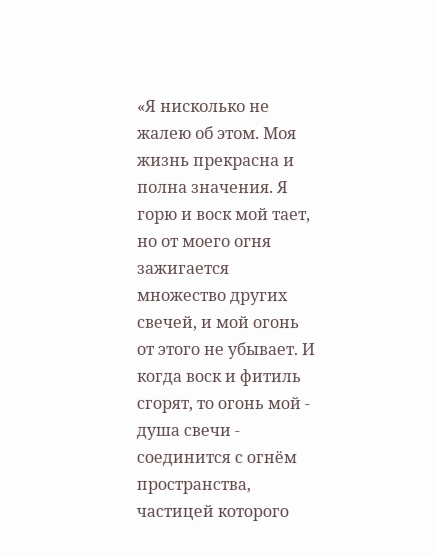«Я нисколько не жалею об этом. Моя жизнь прекрасна и полна значения. Я горю и воск мой тает, но от моего огня зажигается множество других свечей, и мой огонь от этого не убывает. И когда воск и фитиль сгорят, то огонь мой - душа свечи - соединится с огнём пространства, частицей которого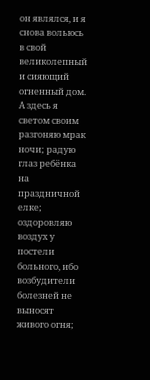он являлся, и я снова вольюсь в свой великолепный и сияющий огненный дом. А здесь я светом своим разгоняю мрак ночи; радую глаз ребёнка на праздничной елке; оздоровляю воздух у постели больного, ибо возбудители болезней не выносят живого огня;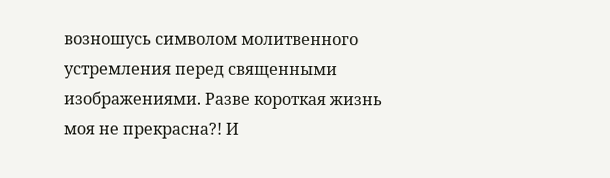возношусь символом молитвенного устремления перед священными изображениями. Разве короткая жизнь моя не прекрасна?! И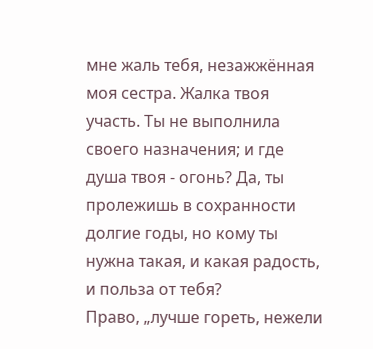мне жаль тебя, незажжённая моя сестра. Жалка твоя участь. Ты не выполнила своего назначения; и где душа твоя - огонь? Да, ты пролежишь в сохранности долгие годы, но кому ты нужна такая, и какая радость, и польза от тебя?
Право, „лучше гореть, нежели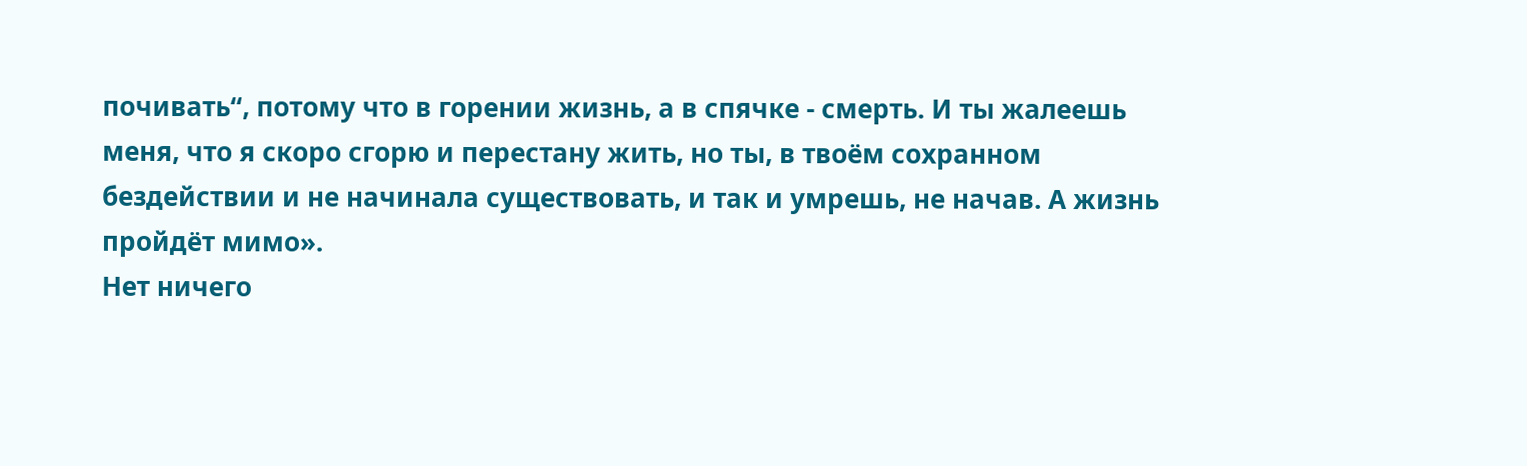почивать“, потому что в горении жизнь, а в спячке - смерть. И ты жалеешь меня, что я скоро сгорю и перестану жить, но ты, в твоём сохранном бездействии и не начинала существовать, и так и умрешь, не начав. А жизнь пройдёт мимо».
Нет ничего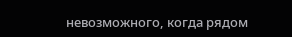невозможного, когда рядом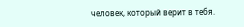человек, который верит в тебя.